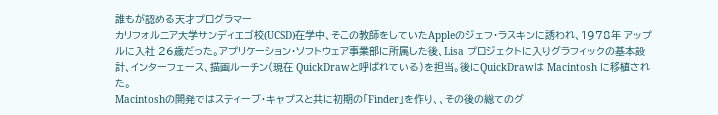誰もが認める天才プログラマー
カリフォルニア大学サンディエゴ校(UCSD)在学中、そこの教師をしていたAppleのジェフ・ラスキンに誘われ、1978年 アップルに入社 26歳だった。アプリケーション・ソフトウェア事業部に所属した後、Lisa プロジェクトに入りグラフィックの基本設計、インターフェース、描画ルーチン(現在 QuickDrawと呼ばれている)を担当。後にQuickDrawは Macintosh に移植された。
Macintoshの開発ではスティーブ・キャプスと共に初期の「Finder」を作り、、その後の総てのグ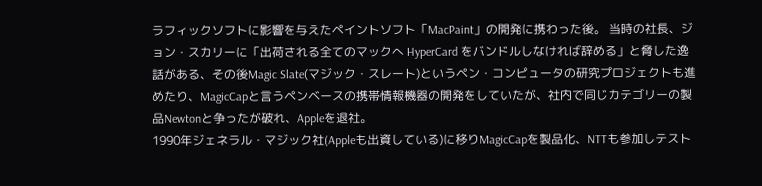ラフィックソフトに影響を与えたペイントソフト「MacPaint」の開発に携わった後。 当時の社長、ジョン・スカリーに「出荷される全てのマックへ HyperCard をバンドルしなければ辞める」と脅した逸話がある、その後Magic Slate(マジック・スレート)というペン・コンピュータの研究プロジェクトも進めたり、MagicCapと言うペンベースの携帯情報機器の開発をしていたが、社内で同じカテゴリーの製品Newtonと争ったが破れ、Appleを退社。
1990年ジェネラル・マジック社(Appleも出資している)に移りMagicCapを製品化、NTTも参加しテスト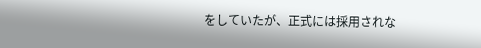をしていたが、正式には採用されな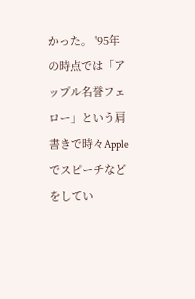かった。 '95年の時点では「アップル名誉フェロー」という肩書きで時々Appleでスピーチなどをしてい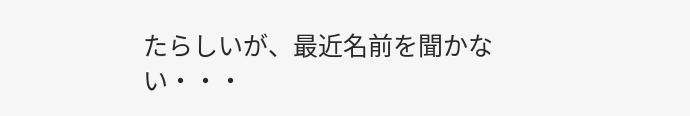たらしいが、最近名前を聞かない・・・